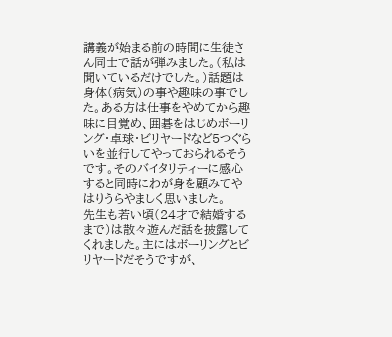講義が始まる前の時間に生徒さん同士で話が弾みました。(私は聞いているだけでした。)話題は身体(病気)の事や趣味の事でした。ある方は仕事をやめてから趣味に目覚め、囲碁をはじめボーリング・卓球・ビリヤードなど5つぐらいを並行してやっておられるそうです。そのバイタリティーに感心すると同時にわが身を顧みてやはりうらやましく思いました。
先生も若い頃(24才で結婚するまで)は散々遊んだ話を披露してくれました。主にはボーリングとビリヤードだそうですが、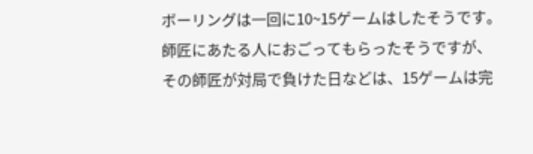ボーリングは一回に10~15ゲームはしたそうです。師匠にあたる人におごってもらったそうですが、その師匠が対局で負けた日などは、15ゲームは完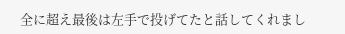全に超え最後は左手で投げてたと話してくれまし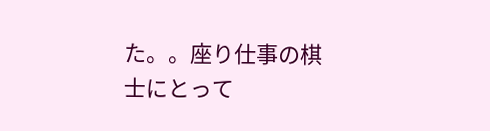た。。座り仕事の棋士にとって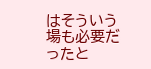はそういう場も必要だったと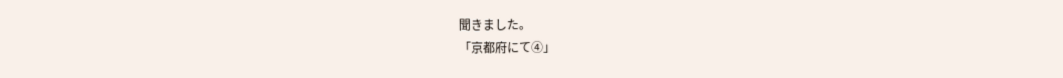聞きました。
「京都府にて④」